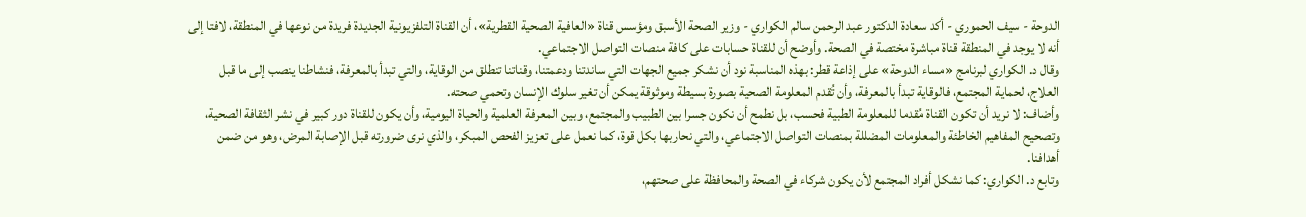الدوحة - سيف الحموري - أكد سعادة الدكتور عبد الرحمن سالم الكواري - وزير الصحة الأسبق ومؤسس قناة «العافية الصحية القطرية»، أن القناة التلفزيونية الجديدة فريدة من نوعها في المنطقة، لافتا إلى أنه لا يوجد في المنطقة قناة مباشرة مختصة في الصحة. وأوضح أن للقناة حسابات على كافة منصات التواصل الاجتماعي.
وقال د. الكواري لبرنامج «مساء الدوحة» على إذاعة قطر: بهذه المناسبة نود أن نشكر جميع الجهات التي ساندتنا ودعمتنا، وقناتنا تنطلق من الوقاية، والتي تبدأ بالمعرفة، فنشاطنا ينصب إلى ما قبل العلاج، لحماية المجتمع، فالوقاية تبدأ بالمعرفة، وأن تُقدم المعلومة الصحية بصورة بسيطة وموثوقة يمكن أن تغير سلوك الإنسان وتحمي صحته.
وأضاف: لا نريد أن تكون القناة مُقدما للمعلومة الطبية فحسب، بل نطمح أن نكون جسرا بين الطبيب والمجتمع، وبين المعرفة العلمية والحياة اليومية، وأن يكون للقناة دور كبير في نشر الثقافة الصحية، وتصحيح المفاهيم الخاطئة والمعلومات المضللة بمنصات التواصل الاجتماعي، والتي نحاربها بكل قوة، كما نعمل على تعزيز الفحص المبكر، والذي نرى ضرورته قبل الإصابة المرض، وهو من ضمن أهدافنا.
وتابع د. الكواري: كما نشكل أفراد المجتمع لأن يكون شركاء في الصحة والمحافظة على صحتهم،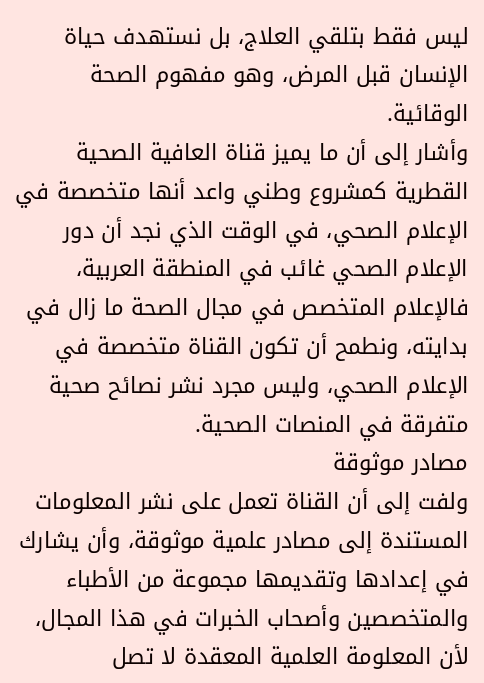ليس فقط بتلقي العلاج، بل نستهدف حياة الإنسان قبل المرض، وهو مفهوم الصحة الوقائية.
وأشار إلى أن ما يميز قناة العافية الصحية القطرية كمشروع وطني واعد أنها متخصصة في الإعلام الصحي، في الوقت الذي نجد أن دور الإعلام الصحي غائب في المنطقة العربية، فالإعلام المتخصص في مجال الصحة ما زال في بدايته، ونطمح أن تكون القناة متخصصة في الإعلام الصحي، وليس مجرد نشر نصائح صحية متفرقة في المنصات الصحية.
مصادر موثوقة
ولفت إلى أن القناة تعمل على نشر المعلومات المستندة إلى مصادر علمية موثوقة، وأن يشارك في إعدادها وتقديمها مجموعة من الأطباء والمتخصصين وأصحاب الخبرات في هذا المجال، لأن المعلومة العلمية المعقدة لا تصل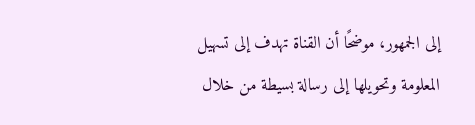إلى الجمهور، موضحًا أن القناة تهدف إلى تسهيل المعلومة وتحويلها إلى رسالة بسيطة من خلال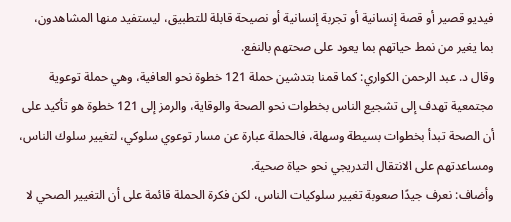فيديو قصير أو قصة إنسانية أو تجربة إنسانية أو نصيحة قابلة للتطبيق، ليستفيد منها المشاهدون، بما يغير من نمط حياتهم بما يعود على صحتهم بالنفع.
وقال د. عبد الرحمن الكواري: كما قمنا بتدشين حملة 121 خطوة نحو العافية، وهي حملة توعوية مجتمعية تهدف إلى تشجيع الناس بخطوات نحو الصحة والوقاية، والرمز إلى 121 خطوة هو تأكيد على أن الصحة تبدأ بخطوات بسيطة وسهلة، فالحملة عبارة عن مسار توعوي سلوكي، لتغيير سلوك الناس، ومساعدتهم على الانتقال التدريجي نحو حياة صحية.
وأضاف: نعرف جيدًا صعوبة تغيير سلوكيات الناس، لكن فكرة الحملة قائمة على أن التغيير الصحي لا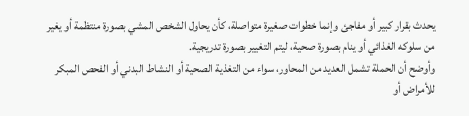يحدث بقرار كبير أو مفاجئ وإنما خطوات صغيرة متواصلة، كأن يحاول الشخص المشي بصورة منتظمة أو يغير من سلوكه الغذائي أو ينام بصورة صحية، ليتم التغيير بصورة تدريجية.
وأوضح أن الحملة تشمل العديد من المحاور، سواء من التغذية الصحية أو النشاط البدني أو الفحص المبكر للأمراض أو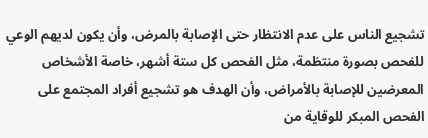تشجيع الناس على عدم الانتظار حتى الإصابة بالمرض، وأن يكون لديهم الوعي للفحص بصورة منتظمة، مثل الفحص كل ستة أشهر، خاصة الأشخاص المعرضين للإصابة بالأمراض، وأن الهدف هو تشجيع أفراد المجتمع على الفحص المبكر للوقاية من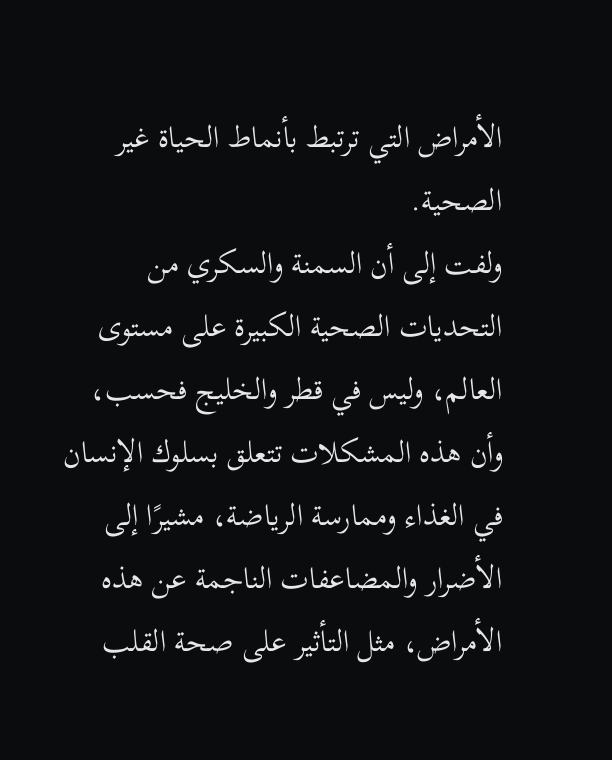الأمراض التي ترتبط بأنماط الحياة غير الصحية.
ولفت إلى أن السمنة والسكري من التحديات الصحية الكبيرة على مستوى العالم، وليس في قطر والخليج فحسب، وأن هذه المشكلات تتعلق بسلوك الإنسان في الغذاء وممارسة الرياضة، مشيرًا إلى الأضرار والمضاعفات الناجمة عن هذه الأمراض، مثل التأثير على صحة القلب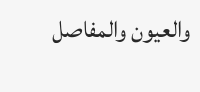والعيون والمفاصل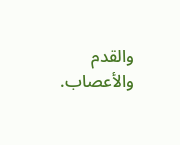والقدم والأعصاب.